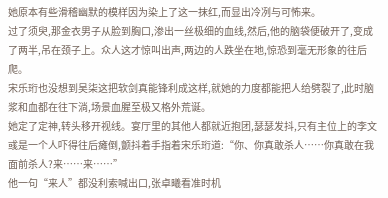她原本有些滑稽幽默的模样因为染上了这一抹红,而显出冷冽与可怖来。
过了须臾,那金衣男子从脸到胸口,渗出一丝极细的血线,然后,他的脑袋便破开了,变成了两半,吊在颈子上。众人这才惊叫出声,两边的人跌坐在地,惊恐到毫无形象的往后爬。
宋乐珩也没想到吴柒这把软剑真能锋利成这样,就她的力度都能把人给劈裂了,此时脑浆和血都在往下淌,场景血腥至极又格外荒诞。
她定了定神,转头移开视线。宴厅里的其他人都就近抱团,瑟瑟发抖,只有主位上的李文彧是一个人吓得往后瘫倒,颤抖着手指着宋乐珩道:“你、你真敢杀人……你真敢在我面前杀人?来……来……”
他一句“来人”都没利索喊出口,张卓曦看准时机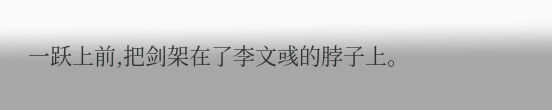一跃上前,把剑架在了李文彧的脖子上。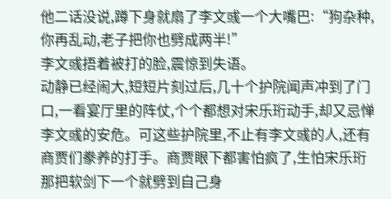他二话没说,蹲下身就扇了李文彧一个大嘴巴:“狗杂种,你再乱动,老子把你也劈成两半!”
李文彧捂着被打的脸,震惊到失语。
动静已经闹大,短短片刻过后,几十个护院闻声冲到了门口,一看宴厅里的阵仗,个个都想对宋乐珩动手,却又忌惮李文彧的安危。可这些护院里,不止有李文彧的人,还有商贾们豢养的打手。商贾眼下都害怕疯了,生怕宋乐珩那把软剑下一个就劈到自己身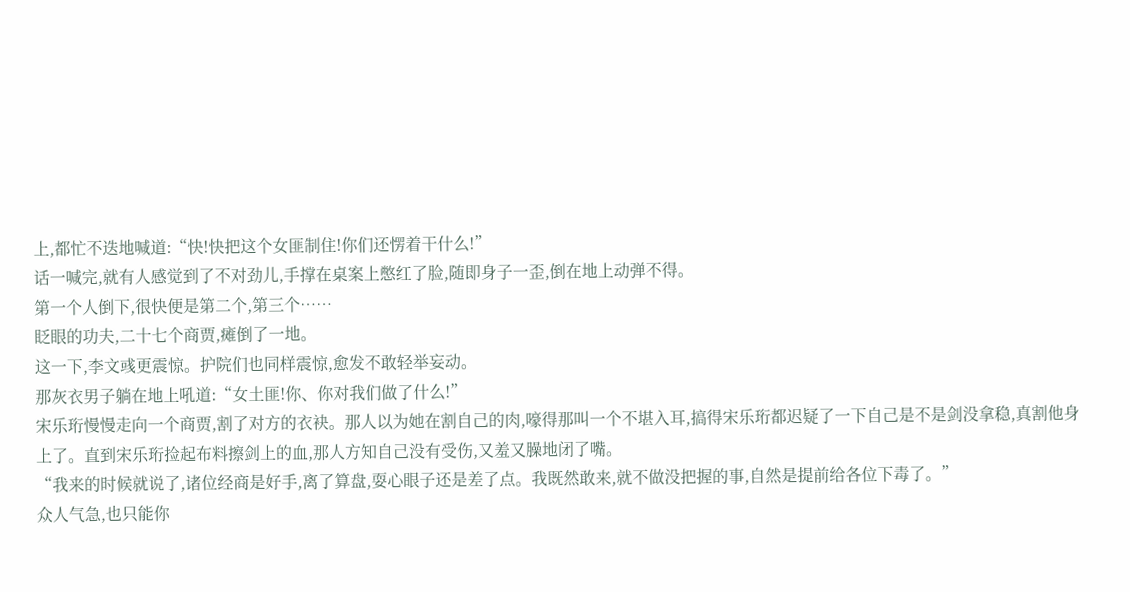上,都忙不迭地喊道:“快!快把这个女匪制住!你们还愣着干什么!”
话一喊完,就有人感觉到了不对劲儿,手撑在桌案上憋红了脸,随即身子一歪,倒在地上动弹不得。
第一个人倒下,很快便是第二个,第三个……
眨眼的功夫,二十七个商贾,瘫倒了一地。
这一下,李文彧更震惊。护院们也同样震惊,愈发不敢轻举妄动。
那灰衣男子躺在地上吼道:“女土匪!你、你对我们做了什么!”
宋乐珩慢慢走向一个商贾,割了对方的衣袂。那人以为她在割自己的肉,嚎得那叫一个不堪入耳,搞得宋乐珩都迟疑了一下自己是不是剑没拿稳,真割他身上了。直到宋乐珩捡起布料擦剑上的血,那人方知自己没有受伤,又羞又臊地闭了嘴。
“我来的时候就说了,诸位经商是好手,离了算盘,耍心眼子还是差了点。我既然敢来,就不做没把握的事,自然是提前给各位下毒了。”
众人气急,也只能你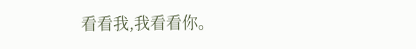看看我,我看看你。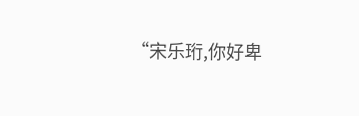“宋乐珩,你好卑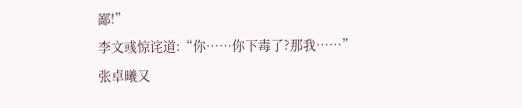鄙!”
李文彧惊诧道:“你……你下毒了?那我……”
张卓曦又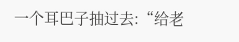一个耳巴子抽过去:“给老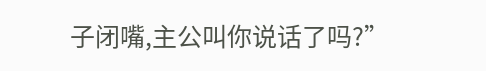子闭嘴,主公叫你说话了吗?”